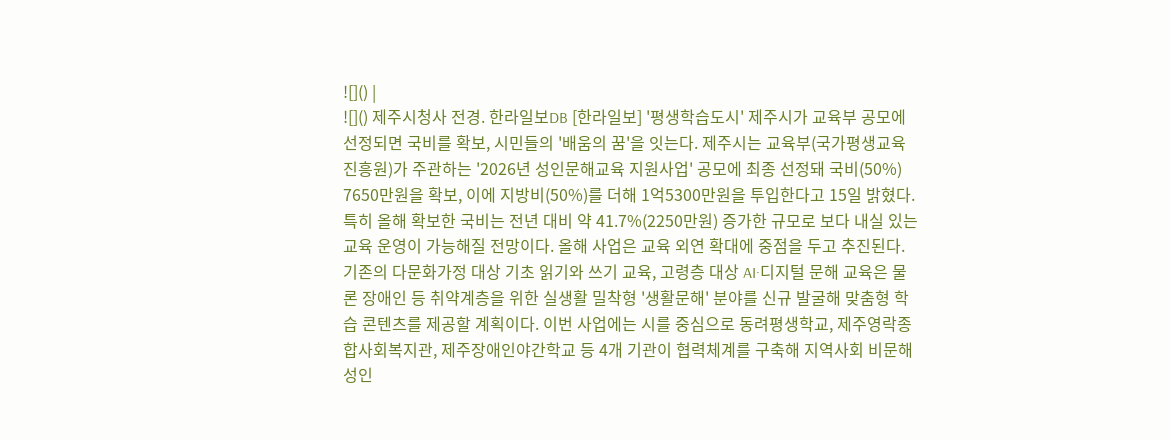![]() |
![]() 제주시청사 전경. 한라일보DB [한라일보] '평생학습도시' 제주시가 교육부 공모에 선정되면 국비를 확보, 시민들의 '배움의 꿈'을 잇는다. 제주시는 교육부(국가평생교육진흥원)가 주관하는 '2026년 성인문해교육 지원사업' 공모에 최종 선정돼 국비(50%) 7650만원을 확보, 이에 지방비(50%)를 더해 1억5300만원을 투입한다고 15일 밝혔다. 특히 올해 확보한 국비는 전년 대비 약 41.7%(2250만원) 증가한 규모로 보다 내실 있는 교육 운영이 가능해질 전망이다. 올해 사업은 교육 외연 확대에 중점을 두고 추진된다. 기존의 다문화가정 대상 기초 읽기와 쓰기 교육, 고령층 대상 AI·디지털 문해 교육은 물론 장애인 등 취약계층을 위한 실생활 밀착형 '생활문해' 분야를 신규 발굴해 맞춤형 학습 콘텐츠를 제공할 계획이다. 이번 사업에는 시를 중심으로 동려평생학교, 제주영락종합사회복지관, 제주장애인야간학교 등 4개 기관이 협력체계를 구축해 지역사회 비문해 성인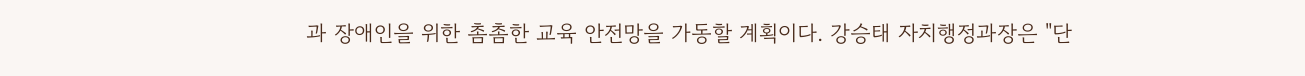과 장애인을 위한 촘촘한 교육 안전망을 가동할 계획이다. 강승태 자치행정과장은 "단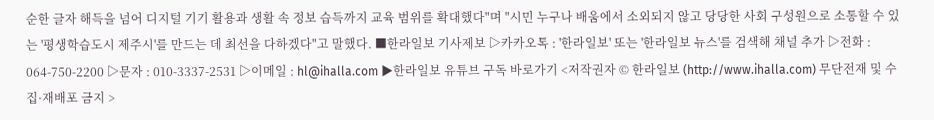순한 글자 해득을 넘어 디지털 기기 활용과 생활 속 정보 습득까지 교육 범위를 확대했다"며 "시민 누구나 배움에서 소외되지 않고 당당한 사회 구성원으로 소통할 수 있는 '평생학습도시 제주시'를 만드는 데 최선을 다하겠다"고 말했다. ■한라일보 기사제보 ▷카카오톡 : '한라일보' 또는 '한라일보 뉴스'를 검색해 채널 추가 ▷전화 : 064-750-2200 ▷문자 : 010-3337-2531 ▷이메일 : hl@ihalla.com ▶한라일보 유튜브 구독 바로가기 <저작권자 © 한라일보 (http://www.ihalla.com) 무단전재 및 수집·재배포 금지 >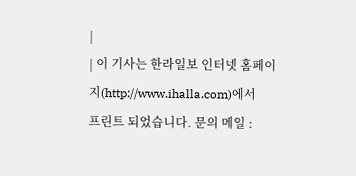|
| 이 기사는 한라일보 인터넷 홈페이지(http://www.ihalla.com)에서
프린트 되었습니다. 문의 메일 :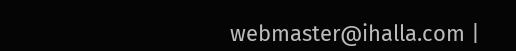webmaster@ihalla.com |